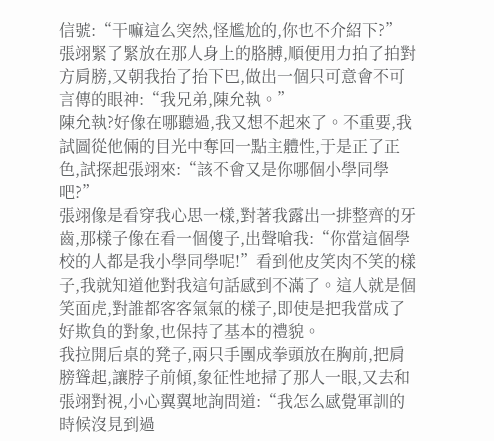信號:“干嘛這么突然,怪尷尬的,你也不介紹下?”
張翊緊了緊放在那人身上的胳膊,順便用力拍了拍對方肩膀,又朝我抬了抬下巴,做出一個只可意會不可言傳的眼神:“我兄弟,陳允執。”
陳允執?好像在哪聽過,我又想不起來了。不重要,我試圖從他倆的目光中奪回一點主體性,于是正了正色,試探起張翊來:“該不會又是你哪個小學同學吧?”
張翊像是看穿我心思一樣,對著我露出一排整齊的牙齒,那樣子像在看一個傻子,出聲嗆我:“你當這個學校的人都是我小學同學呢!”看到他皮笑肉不笑的樣子,我就知道他對我這句話感到不滿了。這人就是個笑面虎,對誰都客客氣氣的樣子,即使是把我當成了好欺負的對象,也保持了基本的禮貌。
我拉開后桌的凳子,兩只手團成拳頭放在胸前,把肩膀聳起,讓脖子前傾,象征性地掃了那人一眼,又去和張翊對視,小心翼翼地詢問道:“我怎么感覺軍訓的時候沒見到過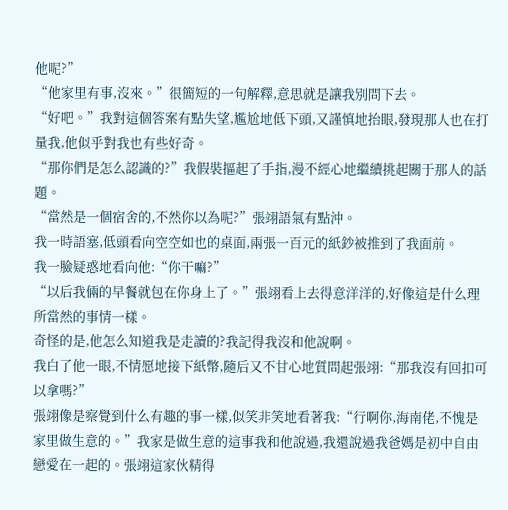他呢?”
“他家里有事,沒來。”很簡短的一句解釋,意思就是讓我別問下去。
“好吧。”我對這個答案有點失望,尷尬地低下頭,又謹慎地抬眼,發現那人也在打量我,他似乎對我也有些好奇。
“那你們是怎么認識的?”我假裝摳起了手指,漫不經心地繼續挑起關于那人的話題。
“當然是一個宿舍的,不然你以為呢?”張翊語氣有點沖。
我一時語塞,低頭看向空空如也的桌面,兩張一百元的紙鈔被推到了我面前。
我一臉疑惑地看向他:“你干嘛?”
“以后我倆的早餐就包在你身上了。”張翊看上去得意洋洋的,好像這是什么理所當然的事情一樣。
奇怪的是,他怎么知道我是走讀的?我記得我沒和他說啊。
我白了他一眼,不情愿地接下紙幣,隨后又不甘心地質問起張翊:“那我沒有回扣可以拿嗎?”
張翊像是察覺到什么有趣的事一樣,似笑非笑地看著我:“行啊你,海南佬,不愧是家里做生意的。”我家是做生意的這事我和他說過,我還說過我爸媽是初中自由戀愛在一起的。張翊這家伙精得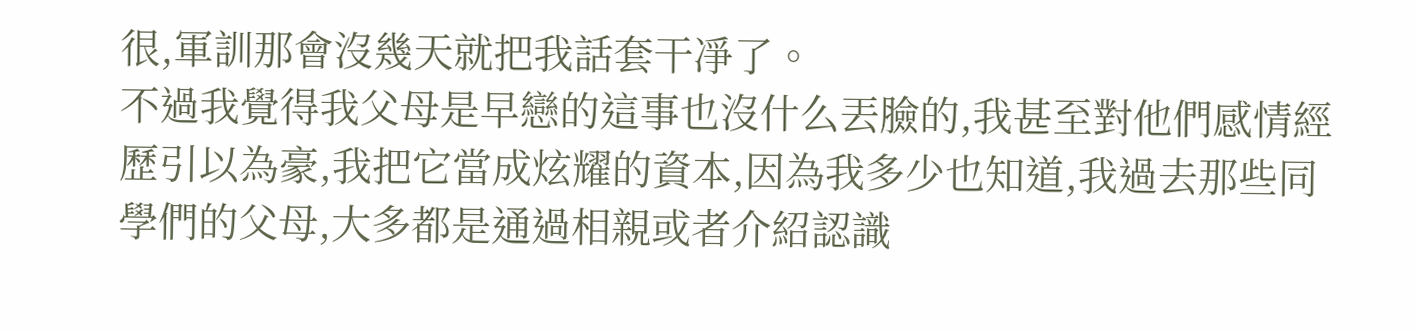很,軍訓那會沒幾天就把我話套干凈了。
不過我覺得我父母是早戀的這事也沒什么丟臉的,我甚至對他們感情經歷引以為豪,我把它當成炫耀的資本,因為我多少也知道,我過去那些同學們的父母,大多都是通過相親或者介紹認識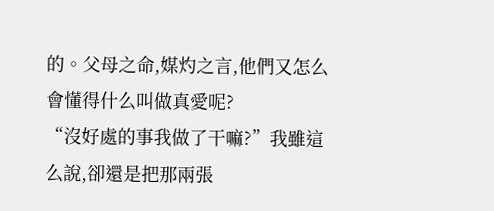的。父母之命,媒灼之言,他們又怎么會懂得什么叫做真愛呢?
“沒好處的事我做了干嘛?”我雖這么說,卻還是把那兩張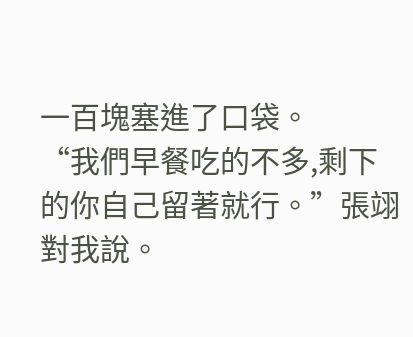一百塊塞進了口袋。
“我們早餐吃的不多,剩下的你自己留著就行。”張翊對我說。